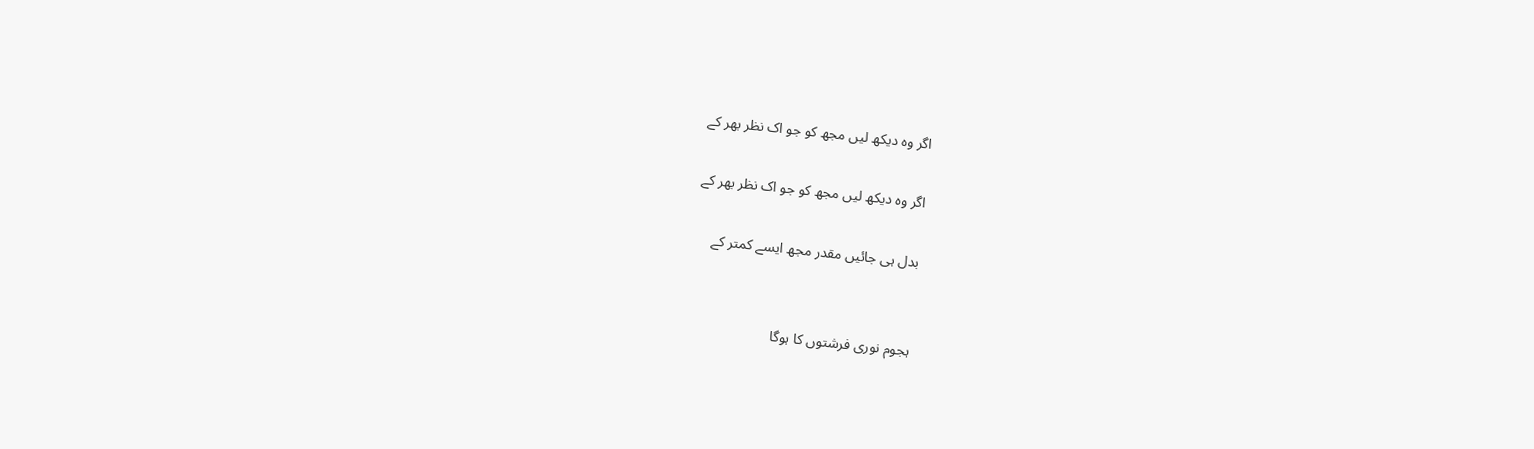اگر وہ دیکھ لیں مجھ کو جو اک نظر بھر کے

اگر وہ دیکھ لیں مجھ کو جو اک نظر بھر کے

بدل ہی جائیں مقدر مجھ ایسے کمتر کے


ہجوم نوری فرشتوں کا ہوگا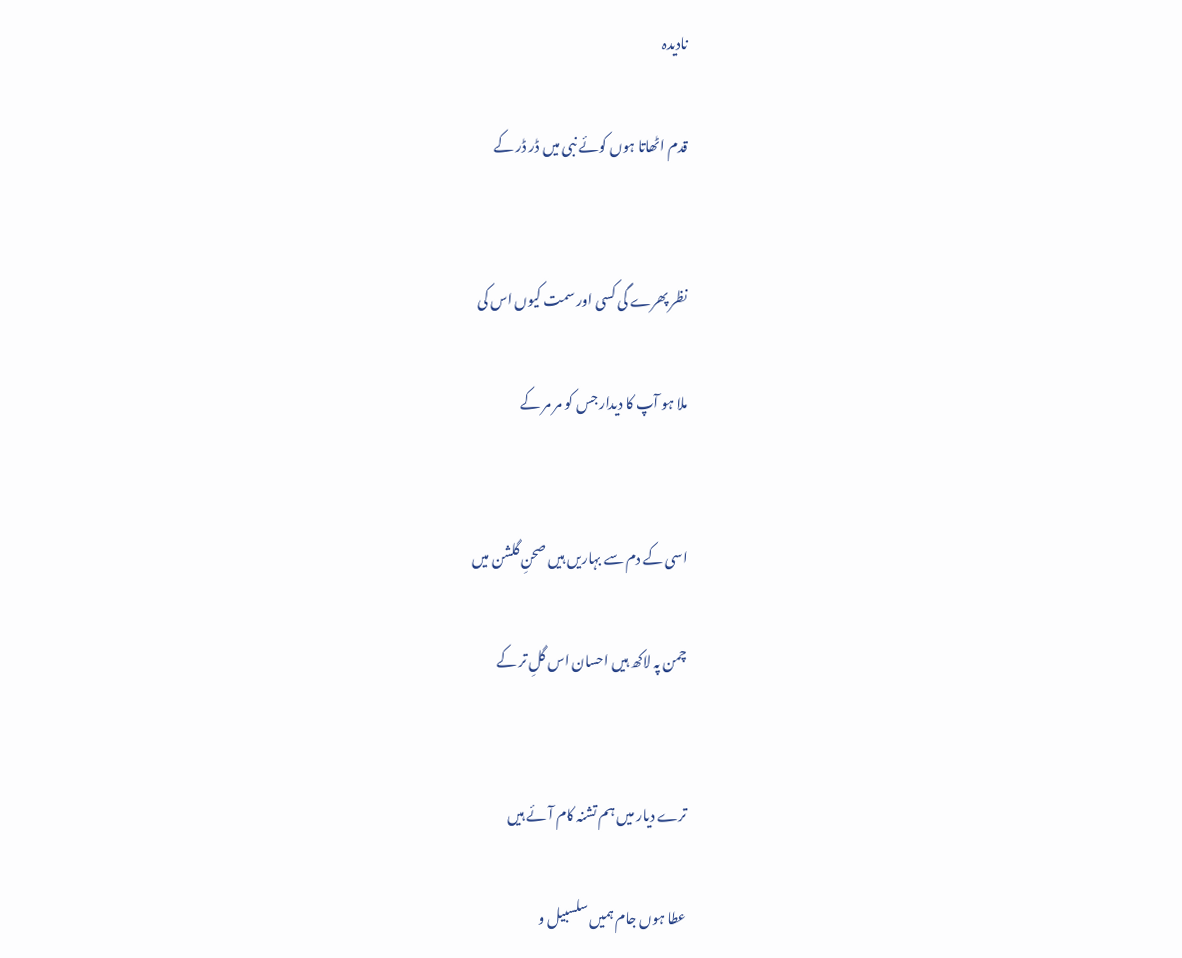نادیدہ

قدم اٹھاتا ہوں کوئے نبی میں ڈر ڈر کے


نظر پھرے گی کسی اور سمت کیوں اس کی

ملا ہو آپ کا دیدار جس کو مر مر کے


اسی کے دم سے بہاریں ہیں صحنِ گلشن میں

چمن پہ لاکھ ہیں احسان اس گلِ تر کے


ترے دیار میں ہم تشنہ کام آئے ہیں

عطا ہوں جام ہمیں سلسبیل و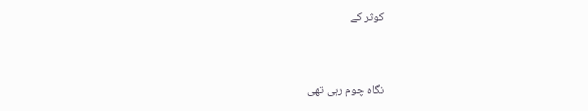کوثر کے


نگاہ چوم رہی تھی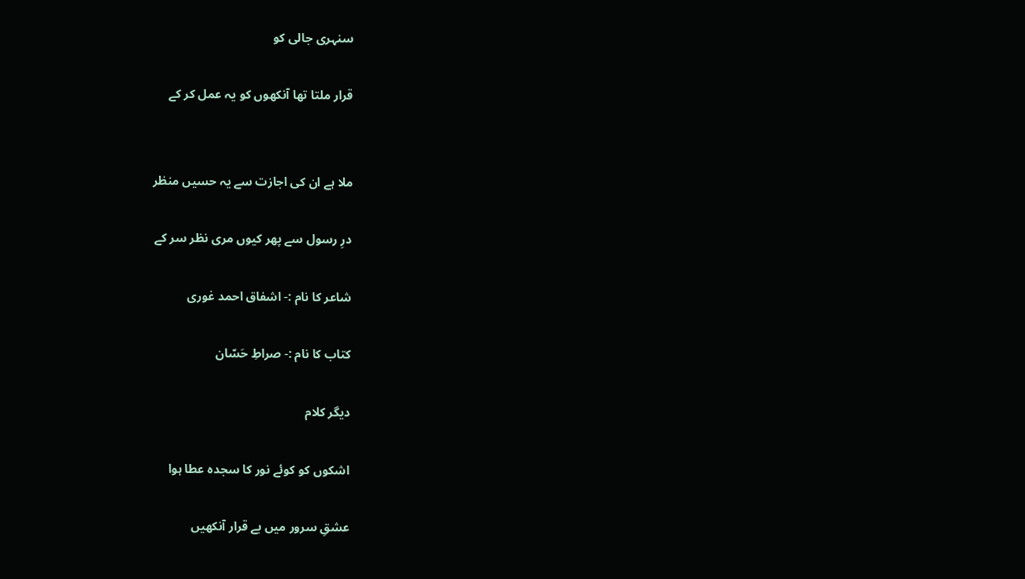سنہری جالی کو

قرار ملتا تھا آنکھوں کو یہ عمل کر کے


ملا ہے ان کی اجازت سے یہ حسیں منظر

درِ رسول سے پھر کیوں مری نظر سر کے

شاعر کا نام :- اشفاق احمد غوری

کتاب کا نام :- صراطِ حَسّان

دیگر کلام

اشکوں کو کوئے نور کا سجدہ عطا ہوا

عشقِ سرور میں بے قرار آنکھیں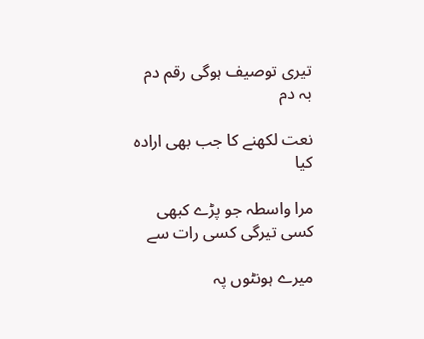تیری توصیف ہوگی رقم دم بہ دم

نعت لکھنے کا جب بھی ارادہ کیا

مرا واسطہ جو پڑے کبھی کسی تیرگی کسی رات سے

میرے ہونٹوں پہ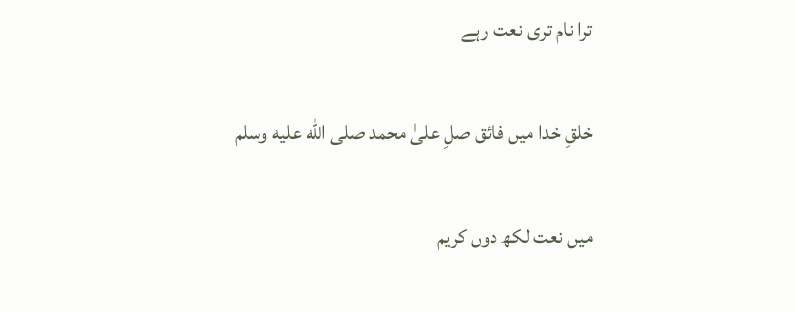ترا نام تری نعت رہے

خلقِ خدا میں فائق صلِ علیٰ محمد صلى الله عليه وسلم

میں نعت لکھ دوں کریم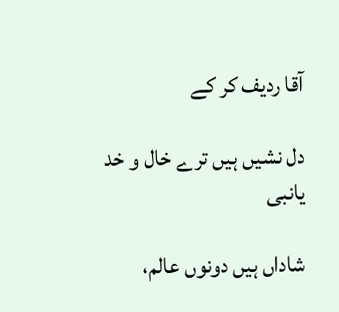آقا ردیف کر کے

دل نشیں ہیں ترے خال و خد یانبی

شاداں ہیں دونوں عالم،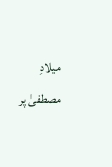میلادِ مصطفیٰ پر